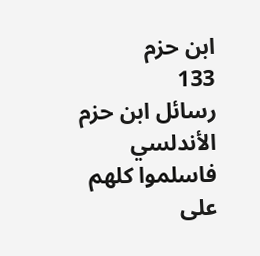ابن حزم
133
رسائل ابن حزم الأندلسي
فاسلموا كلهم على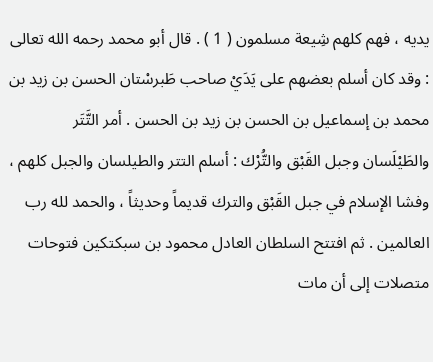يديه ، فهم كلهم شِيعة مسلمون ( 1 ) . قال أبو محمد رحمه الله تعالى : وقد كان أسلم بعضهم على يَدَيْ صاحب طَبرسْتان الحسن بن زيد بن محمد بن إسماعيل بن الحسن بن زيد بن الحسن . أمر التَّتَر والطَيْلَسان وجبل القَبْق والتُّرْك : أسلم التتر والطيلسان والجبل كلهم ، وفشا الإسلام في جبل القَبْق والترك قديماً وحديثاً ، والحمد لله رب العالمين . ثم افتتح السلطان العادل محمود بن سبكتكين فتوحات متصلات إلى أن مات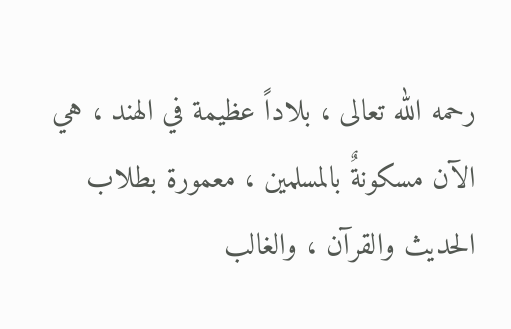رحمه الله تعالى ، بلاداً عظيمة في الهند ، هي الآن مسكونةٌ بالمسلمين ، معمورة بطلاب الحديث والقرآن ، والغالب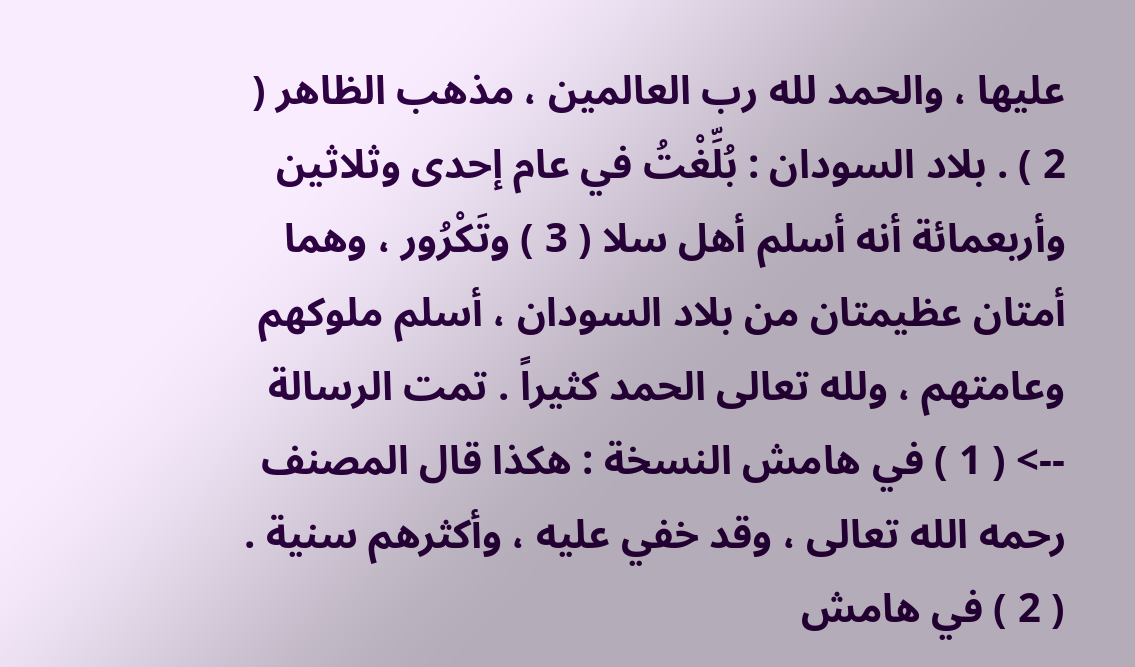عليها ، والحمد لله رب العالمين ، مذهب الظاهر ( 2 ) . بلاد السودان : بُلِّغْتُ في عام إحدى وثلاثين وأربعمائة أنه أسلم أهل سلا ( 3 ) وتَكْرُور ، وهما أمتان عظيمتان من بلاد السودان ، أسلم ملوكهم وعامتهم ، ولله تعالى الحمد كثيراً . تمت الرسالة
--> ( 1 ) في هامش النسخة : هكذا قال المصنف رحمه الله تعالى ، وقد خفي عليه ، وأكثرهم سنية . ( 2 ) في هامش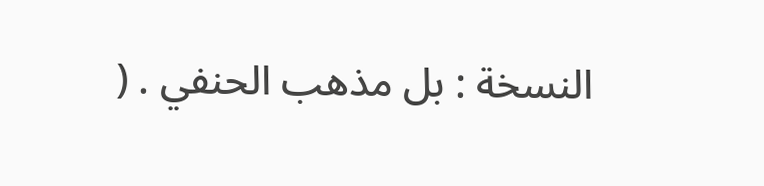النسخة : بل مذهب الحنفي . (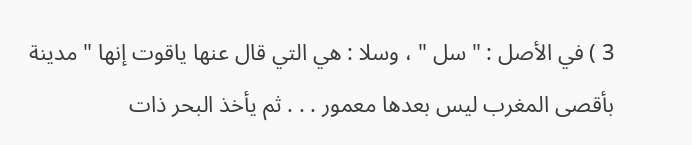3 ) في الأصل : " سل " ، وسلا : هي التي قال عنها ياقوت إنها " مدينة بأقصى المغرب ليس بعدها معمور . . . ثم يأخذ البحر ذات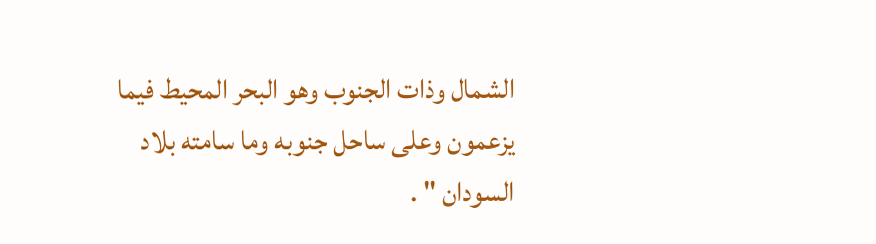الشمال وذات الجنوب وهو البحر المحيط فيما يزعمون وعلى ساحل جنوبه وما سامته بلاد السودان " .